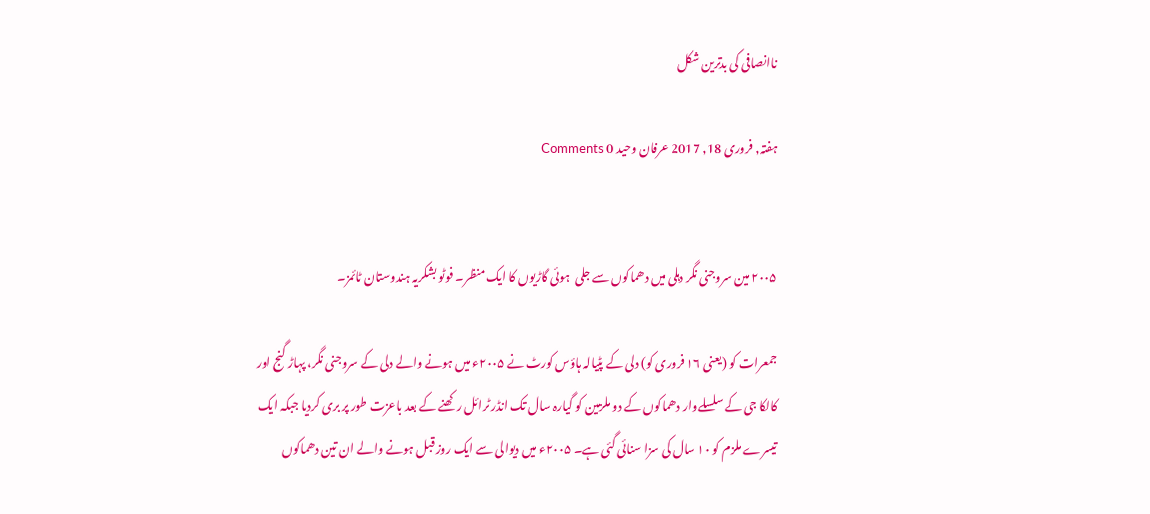ناانصافی کی بدترین شکل

ہفتہ, فروری 18, 2017 عرفان وحید 0 Comments


۲۰۰۵ مین سروجنی نگر دہلی میں دھماکوں سے جلی  ہوئی گاڑیوں کا ایک منظر۔ فوٹو بشکریہ ہندوستان ٹائمز۔

جمعرات کو (یعنی ۱۶ فروری کو) دلی کے پٹیالہ ہاؤس کورٹ نے ۲۰۰۵ء میں ہونے والے دلی کے سروجنی نگر، پہاڑ گنج اور کالکا جی کے سلسلےوار دھماکوں کے دو ملزمین کو گیارہ سال تک انڈر ٹرائل رکھنے کے بعد باعزت طور پر بری کردیا جبکہ ایک تیسرے ملزم کو ۱۰ سال کی سزا سنائی گئی ہے۔ ۲۰۰۵ء میں دیوالی سے ایک روز قبل ہونے والے ان تین دھماکوں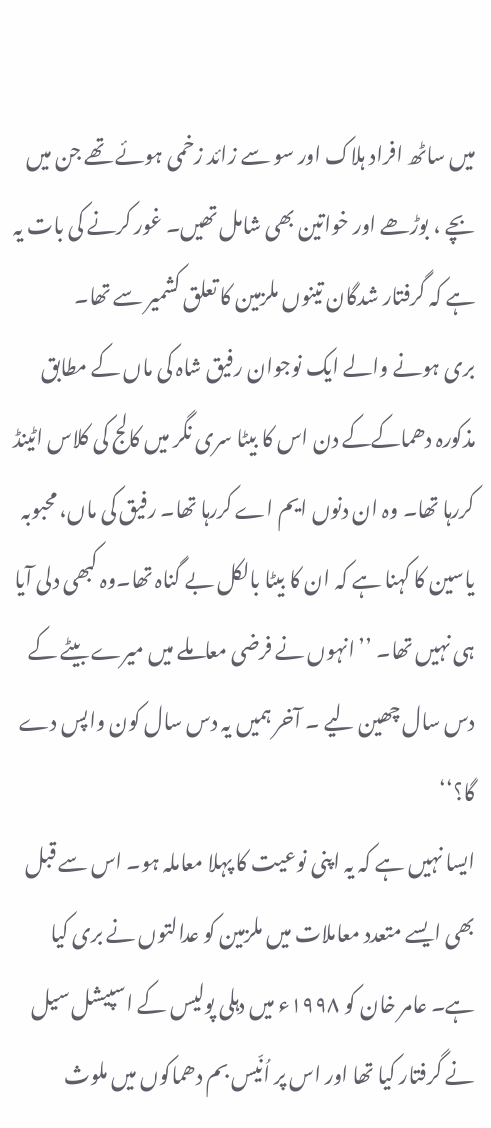میں ساٹھ افراد ہلاک اور سو سے زائد زخمی ہوئے تھے جن میں بچے ، بوڑھے اور خواتین بھی شامل تھیں۔ غور کرنے کی بات یہ ہے کہ گرفتار شدگان تینوں ملزمین کا تعلق کشمیر سے تھا۔
بری ہونے والے ایک نوجوان رفیق شاہ کی ماں کے مطابق مذکورہ دھماکےکے دن اس کا بیٹا سری نگر میں کالج کی کلاس اٹینڈ کررہا تھا۔ وہ ان دنوں ایم اے کررہا تھا۔ رفیق کی ماں، محبوبہ یاسین کا کہنا ہے کہ ان کا بیٹا بالکل بے گناہ تھا۔وہ کبھی دلی آیا ہی نہیں تھا۔ ’’انہوں نے فرضی معاملے میں میرے بیٹے کے دس سال چھین لیے ۔ آخر ہمیں یہ دس سال کون واپس دے گا؟‘‘
ایسا نہیں ہے کہ یہ اپنی نوعیت کا پہلا معاملہ ہو۔ اس سے قبل بھی ایسے متعدد معاملات میں ملزمین کو عدالتوں نے بری کیا ہے۔ عامر خان کو ۱۹۹۸ء میں دہلی پولیس کے اسپیشل سیل نے گرفتار کیا تھا اور اس پر اُنّیس بم دھماکوں میں ملوث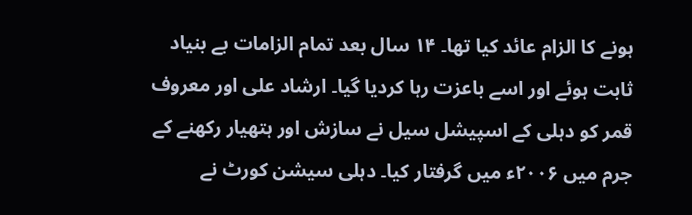ہونے کا الزام عائد کیا تھا۔ ۱۴ سال بعد تمام الزامات بے بنیاد ثابت ہوئے اور اسے باعزت رہا کردیا گیا۔ ارشاد علی اور معروف قمر کو دہلی کے اسپیشل سیل نے سازش اور ہتھیار رکھنے کے جرم میں ۲۰۰۶ء میں گرفتار کیا۔ دہلی سیشن کورٹ نے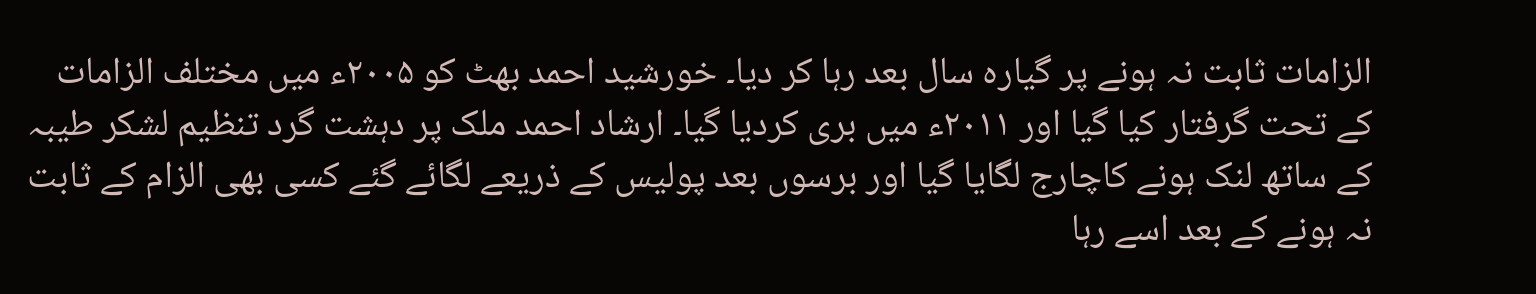الزامات ثابت نہ ہونے پر گیارہ سال بعد رہا کر دیا۔ خورشید احمد بھٹ کو ۲۰۰۵ء میں مختلف الزامات کے تحت گرفتار کیا گیا اور ۲۰۱۱ء میں بری کردیا گیا۔ ارشاد احمد ملک پر دہشت گرد تنظیم لشکر طیبہ کے ساتھ لنک ہونے کاچارج لگایا گیا اور برسوں بعد پولیس کے ذریعے لگائے گئے کسی بھی الزام کے ثابت نہ ہونے کے بعد اسے رہا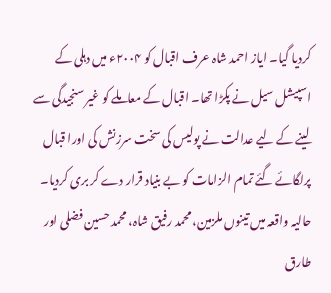کردیا گیا۔ ایاز احمد شاہ عرف اقبال کو ۲۰۰۴ء میں دہلی کے اسپیشل سیل نے پکڑا تھا۔ اقبال کے معاملے کو غیر سنجیدگی سے لینے کے لیے عدالت نے پولیس کی سخت سرزنش کی اورا قبال پرلگائے گئے تمام الزامات کو بے بنیاد قرار دے کر بری کردیا۔
حالیہ واقعہ میں تینوں ملزمین، محمد رفیق شاہ، محمد حسین فضلی اور طارق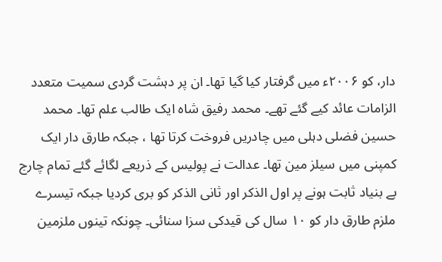دار، کو ۲۰۰۶ء میں گرفتار کیا گیا تھا۔ ان پر دہشت گردی سمیت متعدد الزامات عائد کیے گئے تھے۔ محمد رفیق شاہ ایک طالب علم تھا۔ محمد حسین فضلی دہلی میں چادریں فروخت کرتا تھا ، جبکہ طارق دار ایک کمپنی میں سیلز مین تھا۔ عدالت نے پولیس کے ذریعے لگائے گئے تمام چارج بے بنیاد ثابت ہونے پر اول الذکر اور ثانی الذکر کو بری کردیا جبکہ تیسرے ملزم طارق دار کو ۱۰ سال کی قیدکی سزا سنائی۔ چونکہ تینوں ملزمین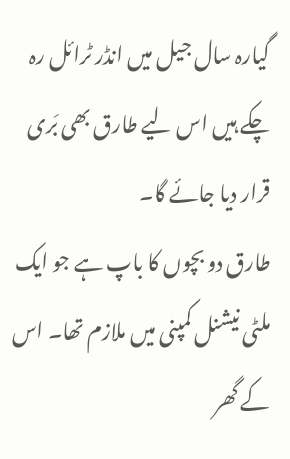گیارہ سال جیل میں انڈر ٹرائل رہ چکے ہیں اس لیے طارق بھی بَری قرار دیا جائے گا۔
طارق دو بچوں کا باپ ہے جو ایک ملٹی نیشنل کمپنی میں ملازم تھا۔ اس کے گھر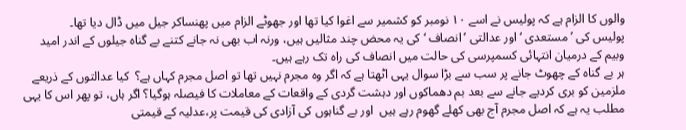والوں کا الزام ہے کہ پولیس نے اسے ۱۰ نومبر کو کشمیر سے اغوا کیا تھا اور جھوٹے الزام میں پھنساکر جیل میں ڈال دیا تھا۔
پولیس کی ’مستعدی ‘ اور عدالتی ’انصاف ‘ کی یہ محض چند مثالیں ہیں، ورنہ اب بھی نہ جانے کتنے بے گناہ جیلوں کے اندر امید وبیم کے درمیان انتہائی کسمپرسی کی حالت میں انصاف کی راہ تک رہے ہیں۔
ہر بے گناہ کے چھوٹ جانے پر سب سے بڑا سوال یہی اٹھتا ہے کہ اگر وہ مجرم نہیں تھا تو اصل مجرم کہاں ہے؟  کیا عدالتوں کے ذریعے ملزمین کو بری کردیے جانے سے بعد بم دھماکوں اور دہشت گردی کے واقعات کے معاملات کا فیصلہ ہوگیا؟ اگر ہاں، تو پھر اس کا یہی مطلب یہ ہے کہ اصل مجرم آج بھی کھلے گھوم رہے ہیں  اور بے گناہوں کی آزادی کی قیمت پر،عدلیہ کے قیمتی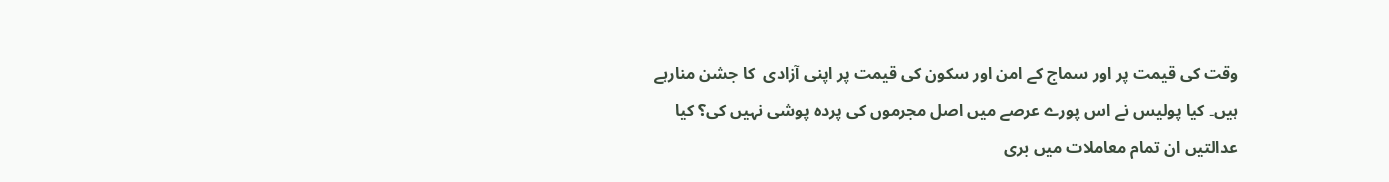وقت کی قیمت پر اور سماج کے امن اور سکون کی قیمت پر اپنی آزادی  کا جشن منارہے ہیں۔ کیا پولیس نے اس پورے عرصے میں اصل مجرموں کی پردہ پوشی نہیں کی؟ کیا عدالتیں ان تمام معاملات میں بری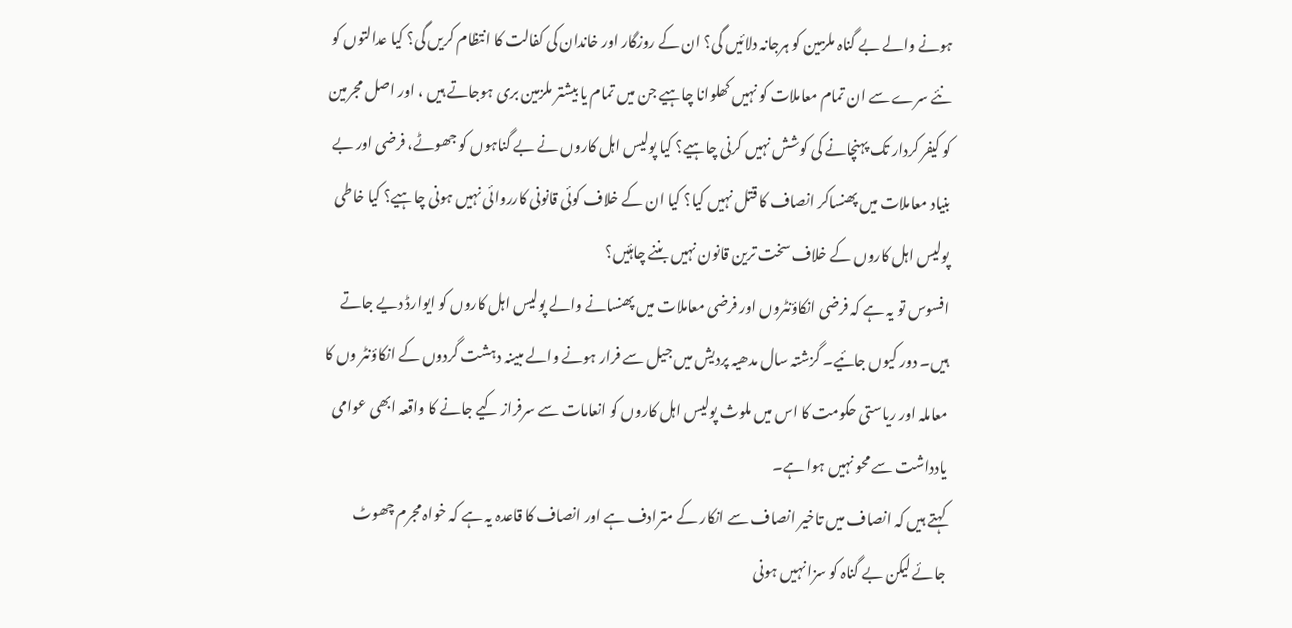ہونے والے بے گناہ ملزمین کو ہرجانہ دلائیں گی؟ ان کے روزگار اور خاندان کی کفالت کا انتظام کریں گی؟ کیا عدالتوں کو نئے سرے سے ان تمام معاملات کو نہیں کھلوانا چاہیے جن میں تمام یا بیشتر ملزمین بری ہوجاتے ہیں ، اور اصل مجرمین کو کیفر کردار تک پہنچانے کی کوشش نہیں کرنی چاہیے؟ کیا پولیس اہل کاروں نے بے گناہوں کو جھوٹے، فرضی اور بے بنیاد معاملات میں پھنساکر انصاف کا قتل نہیں کیا؟ کیا ان کے خلاف کوئی قانونی کارروائی نہیں ہونی چاہیے؟ کیا خاطی پولیس اہل کاروں کے خلاف سخت ترین قانون نہیں بننے چاہئیں؟
افسوس تو یہ ہے کہ فرضی انکاؤنٹروں اور فرضی معاملات میں پھنسانے والے پولیس اہل کاروں کو ایوارڈ دیے جاتے ہیں۔ دور کیوں جائیے۔ گزشتہ سال مدھیہ پردیش میں جیل سے فرار ہونے والے مبینہ دہشت گردوں کے انکاؤنٹر وں کا معاملہ اور ریاستی حکومت کا اس میں ملوث پولیس اہل کاروں کو انعامات سے سرفراز کیے جانے کا واقعہ ابھی عوامی یادداشت سے محو نہیں ہوا ہے۔
کہتے ہیں کہ انصاف میں تاخیر انصاف سے انکار کے مترادف ہے اور انصاف کا قاعدہ یہ ہے کہ خواہ مجرم چھوٹ جائے لیکن بے گناہ کو سزا نہیں ہونی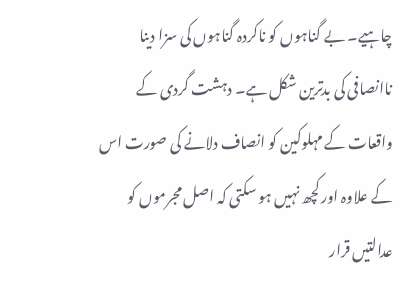چاہیے۔ بے گناہوں کو ناکردہ گناہوں کی سزا دینا ناانصافی کی بدترین شکل ہے۔ دہشت گردی کے واقعات کے مہلوکین کو انصاف دلانے کی صورت اس کے علاوہ اور کچھ نہیں ہو سکتی کہ اصل مجرموں کو عدالتیں قرار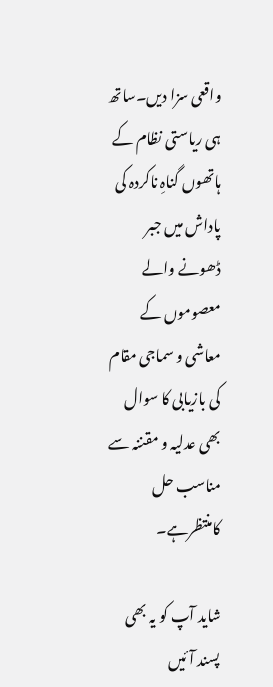واقعی سزا دیں۔ساتھ ہی ریاستی نظام کے ہاتھوں گناہِ ناکردہ کی پاداش میں جبر ڈھونے والے معصوموں کے معاشی و سماجی مقام کی بازیابی کا سوال بھی عدلیہ و مقننہ سے مناسب حل کامنتظرہے۔

شاید آپ کو یہ بھی پسند آئیں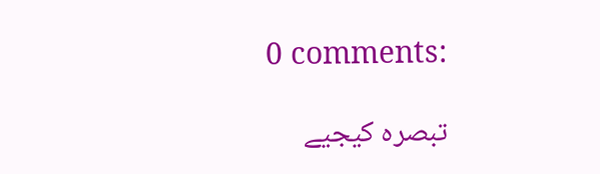0 comments:

تبصرہ کیجیے